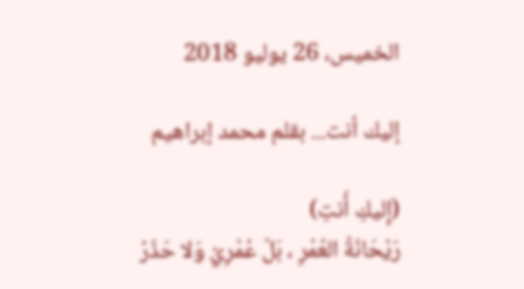الخميس، 26 يوليو 2018

إليك أنت... بقلم محمد إبراهيم

(إِليكِ أَنتِ)
رَيْحَانَةُ العُمْرِ ، بَلْ عُمْرِيْ وَلا حَذَرُ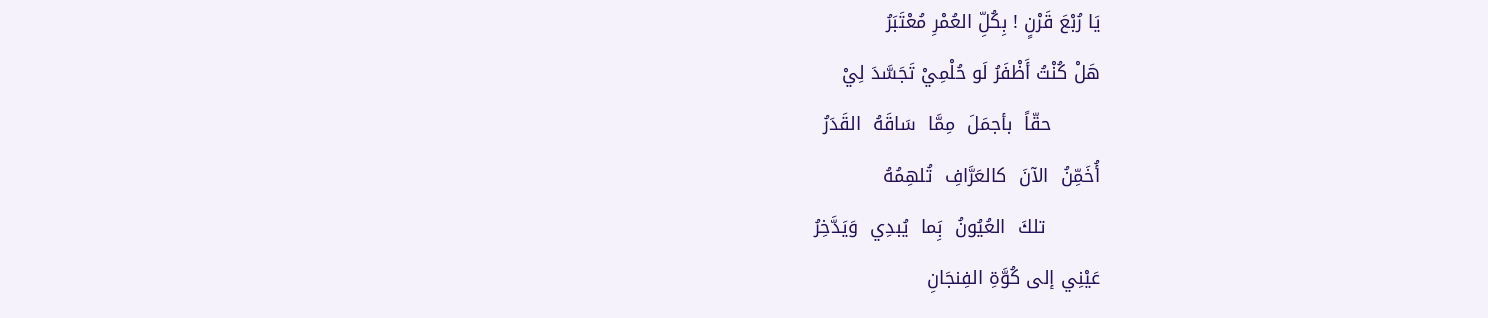يَا رُبْعَ قَرْنٍ ! بِكُلِّ العُمْرِ مُعْتَبَرُ
هَلْ كُنْتُ أَظْفَرُ لَو حُلْمِيْ تَجَسَّدَ لِيْ
        حقّاً  بأجمَلَ  مِمَّا  سَاقَهُ  القَدَرُ
أُخَمِّنُ  الآنَ  كالعَرَّافِ  تُلهِمُهُ
         تلكَ  العُيُونُ  بَِما  يُبدِي  وَيَدَّخِرُ
عَيْنِي إلى كُوَّةِ الفِنجَانِ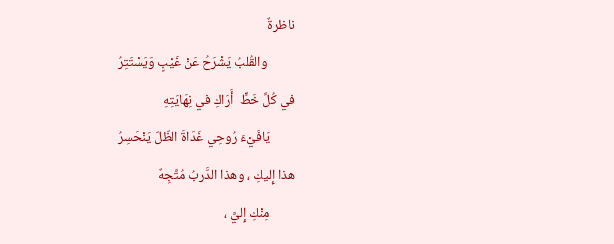ناظرةٌ
         والقُلبُ يَشْرَحُ عَنْ غَيْبٍ وَيَسْتَتِرُ
في كُلِّ خَطٍّ  أَرَاكِ في نِهَايَتِهِ
        يَافَيْءَ رُوحِي غَدَاةَ الظّلّ يَنْحَسِرُ
هذا إِليكِ ، وهذا الدَّربُ مُتَّجِهٌ
        مِنْكِ إِليَّ ،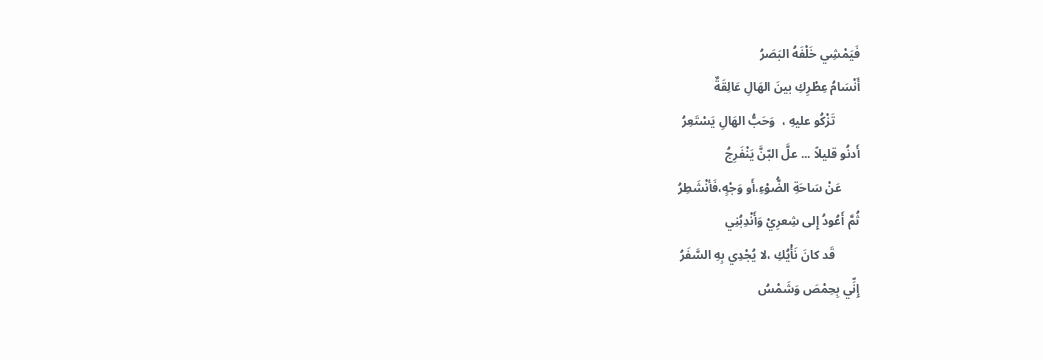فَيَمْشِي خَلْفَهُ البَصَرُ
أَنْسَامُ عِطْرِكِ بينَ الهَالِ عَالِقَةٌ
        تَزْكُو عليهِ ،  وَحَبُّ الهَالِ يَسْتَعِرُ
أَدنُو قليلاً ... علَّ البّنَّ يَنْفَرِجُ
      عَنْ سَاحَةِ الضُّوْءِ،أَو وَجْهٍ،فَأنْشَطِرُ
ثُمَّ أَعُودُ إِلى شِعرِيْ وَأَنْدِبُنِي
        قَد كانَ نَأْيُكِ ،لا يُجْدِي بِهِ السَّفَرُ
إِنِّي بِحِمْصَ وَشَمْسُ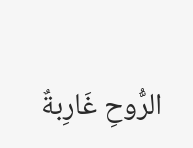الرُّوحِ غَارِبةٌ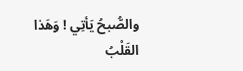والصُّبحُ يَأتِي ! وَهَذا القَلْبُ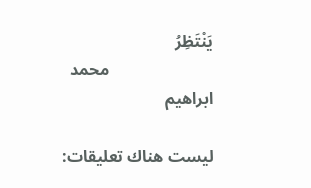يَنْتَظِرُ
                         محمد ابراهيم

ليست هناك تعليقات: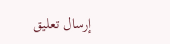إرسال تعليق